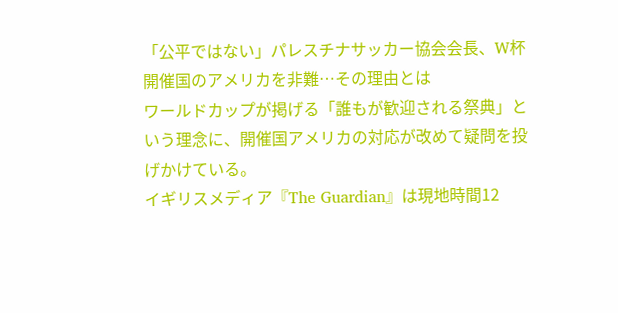「公平ではない」パレスチナサッカー協会会長、W杯開催国のアメリカを非難…その理由とは
ワールドカップが掲げる「誰もが歓迎される祭典」という理念に、開催国アメリカの対応が改めて疑問を投げかけている。
イギリスメディア『The Guardian』は現地時間12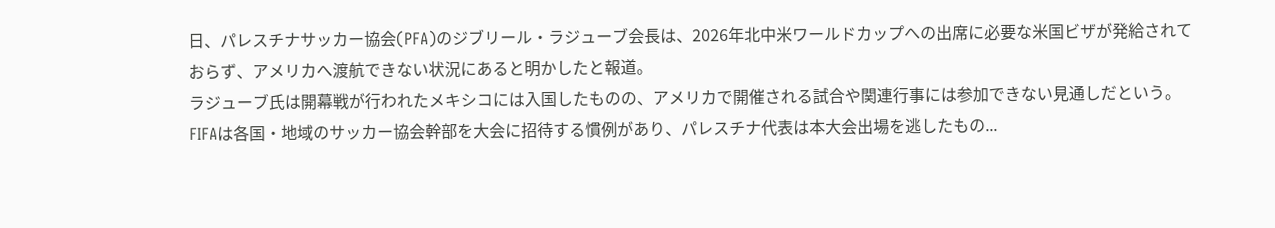日、パレスチナサッカー協会(PFA)のジブリール・ラジューブ会長は、2026年北中米ワールドカップへの出席に必要な米国ビザが発給されておらず、アメリカへ渡航できない状況にあると明かしたと報道。
ラジューブ氏は開幕戦が行われたメキシコには入国したものの、アメリカで開催される試合や関連行事には参加できない見通しだという。
FIFAは各国・地域のサッカー協会幹部を大会に招待する慣例があり、パレスチナ代表は本大会出場を逃したもの...